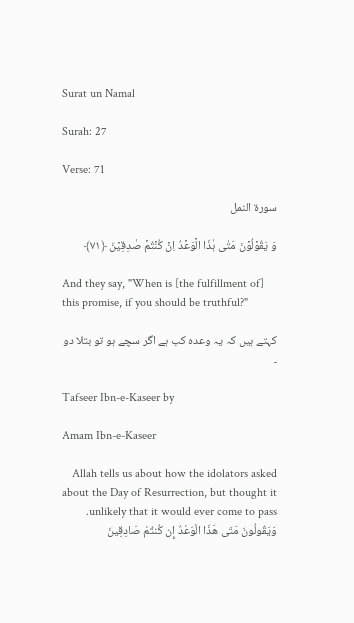Surat un Namal

Surah: 27

Verse: 71

سورة النمل

وَ یَقُوۡلُوۡنَ مَتٰی ہٰذَا الۡوَعۡدُ اِنۡ کُنۡتُمۡ صٰدِقِیۡنَ ﴿۷۱﴾

And they say, "When is [the fulfillment of] this promise, if you should be truthful?"

کہتے ہیں کہ یہ وعدہ کب ہے اگر سچے ہو تو بتلا دو ۔

Tafseer Ibn-e-Kaseer by

Amam Ibn-e-Kaseer

Allah tells us about how the idolators asked about the Day of Resurrection, but thought it unlikely that it would ever come to pass. وَيَقُولُونَ مَتَى هَذَا الْوَعْدُ إِن كُنتُمْ صَادِقِينَ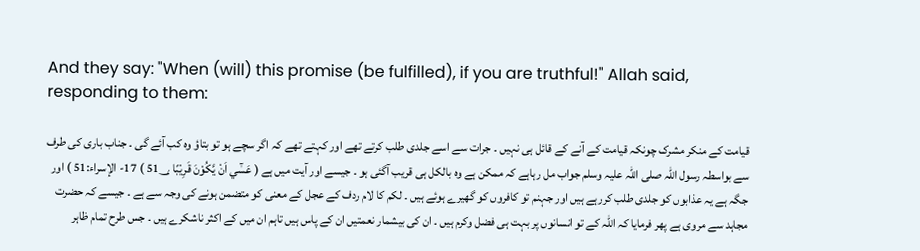And they say: "When (will) this promise (be fulfilled), if you are truthful!" Allah said, responding to them:

قیامت کے منکر مشرک چونکہ قیامت کے آنے کے قائل ہی نہیں ۔ جرات سے اسے جلدی طلب کرتے تھے اور کہتے تھے کہ اگر سچے ہو تو بتاؤ وہ کب آئے گی ۔ جناب باری کی طرف سے بواسطہ رسول اللہ صلی اللہ علیہ وسلم جواب مل رہاہے کہ ممکن ہے وہ بالکل ہی قریب آگئی ہو ۔ جیسے اور آیت میں ہے ( عَسٰٓي اَنْ يَّكُوْنَ قَرِيْبًا 51؀ ) 17- الإسراء:51 ) اور جگہ ہے یہ عذابوں کو جلدی طلب کررہے ہیں اور جہنم تو کافروں کو گھیرے ہوئے ہیں ۔ لکم کا لام ردف کے عجل کے معنی کو متضمن ہونے کی وجہ سے ہے ۔ جیسے کہ حضرت مجاہد سے مروی ہے پھر فرمایا کہ اللہ کے تو انسانوں پر بہت ہی فضل وکرم ہیں ۔ ان کی بیشمار نعمتیں ان کے پاس ہیں تاہم ان میں کے اکثر ناشکرے ہیں ۔ جس طرح تمام ظاہر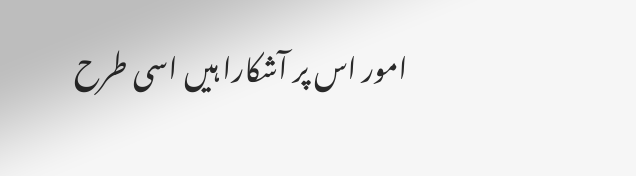امور اس پر آشکارا ہیں اسی طرح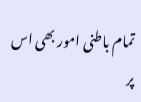تمام باطنی امور بھی اس پر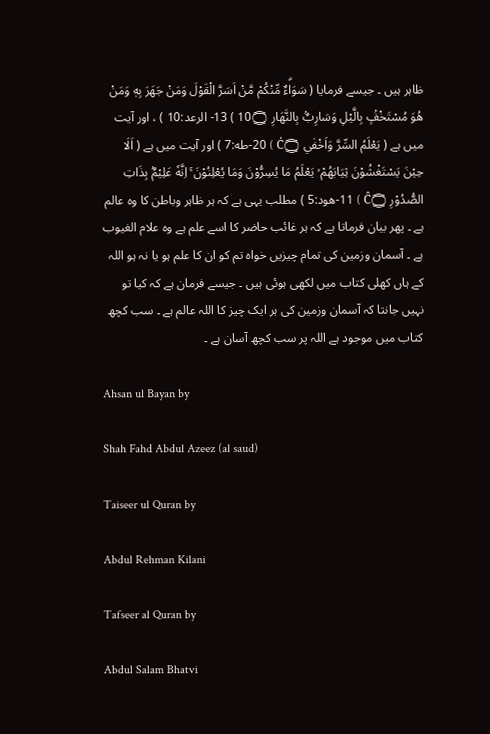ظاہر ہیں ۔ جیسے فرمایا ( سَوَاۗءٌ مِّنْكُمْ مَّنْ اَسَرَّ الْقَوْلَ وَمَنْ جَهَرَ بِهٖ وَمَنْ هُوَ مُسْتَخْفٍۢ بِالَّيْلِ وَسَارِبٌۢ بِالنَّهَارِ 10۝ ) 13- الرعد:10 ) ، اور آیت میں ہے ( يَعْلَمُ السِّرَّ وَاَخْفٰي Ċ۝ ) 20-طه:7 ) اور آیت میں ہے ( اَلَا حِيْنَ يَسْتَغْشُوْنَ ثِيَابَھُمْ ۙ يَعْلَمُ مَا يُسِرُّوْنَ وَمَا يُعْلِنُوْنَ ۚ اِنَّهٗ عَلِيْمٌۢ بِذَاتِ الصُّدُوْرِ Ĉ۝ ) 11-ھود:5 ) مطلب یہی ہے کہ ہر ظاہر وباطن کا وہ عالم ہے ۔ پھر بیان فرماتا ہے کہ ہر غائب حاضر کا اسے علم ہے وہ علام الغیوب ہے ۔ آسمان وزمین کی تمام چیزیں خواہ تم کو ان کا علم ہو یا نہ ہو اللہ کے ہاں کھلی کتاب میں لکھی ہوئی ہیں ۔ جیسے فرمان ہے کہ کیا تو نہیں جانتا کہ آسمان وزمین کی ہر ایک چیز کا اللہ عالم ہے ۔ سب کچھ کتاب میں موجود ہے اللہ پر سب کچھ آسان ہے ۔

Ahsan ul Bayan by

Shah Fahd Abdul Azeez (al saud)

Taiseer ul Quran by

Abdul Rehman Kilani

Tafseer al Quran by

Abdul Salam Bhatvi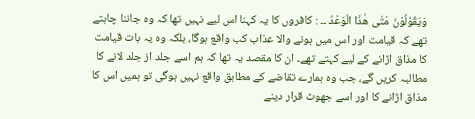وَيَقُوْلُوْنَ مَتٰى هٰذَا الْوَعْدُ ۔۔ : کافروں کا یہ کہنا اس لیے نہیں تھا کہ وہ جاننا چاہتے تھے کہ قیامت اور اس میں ہونے والا عذاب کب واقع ہوگا، بلکہ وہ یہ بات قیامت کا مذاق اڑانے کے لیے کہتے تھے۔ ان کا مقصد یہ تھا کہ ہم اسے جلد از جلد لانے کا مطالبہ کریں گے، جب وہ ہمارے تقاضے کے مطابق واقع نہیں ہوگی تو ہمیں اس کا مذاق اڑانے کا اور اسے جھوٹ قرار دینے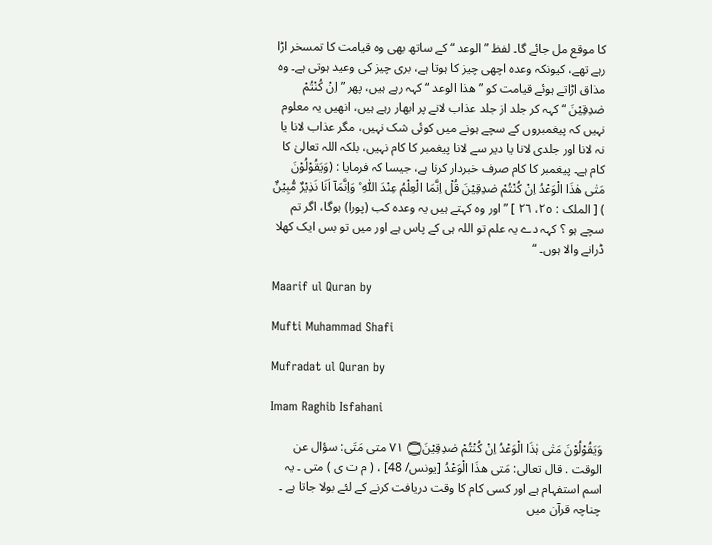کا موقع مل جائے گا۔ لفظ ” الوعد “ کے ساتھ بھی وہ قیامت کا تمسخر اڑا رہے تھے، کیونکہ وعدہ اچھی چیز کا ہوتا ہے، بری چیز کی وعید ہوتی ہے۔ وہ مذاق اڑاتے ہوئے قیامت کو ” ھذا الوعد “ کہہ رہے ہیں، پھر ” اِنْ كُنْتُمْ صٰدِقِيْنَ “ کہہ کر جلد از جلد عذاب لانے پر ابھار رہے ہیں، انھیں یہ معلوم نہیں کہ پیغمبروں کے سچے ہونے میں کوئی شک نہیں، مگر عذاب لانا یا نہ لانا اور جلدی لانا یا دیر سے لانا پیغمبر کا کام نہیں، بلکہ اللہ تعالیٰ کا کام ہے۔ پیغمبر کا کام صرف خبردار کرنا ہے، جیسا کہ فرمایا : (وَيَقُوْلُوْنَ مَتٰى هٰذَا الْوَعْدُ اِنْ كُنْتُمْ صٰدِقِيْنَ قُلْ اِنَّمَا الْعِلْمُ عِنْدَ اللّٰهِ ۠ وَاِنَّمَآ اَنَا نَذِيْرٌ مُّبِيْنٌ ) [ الملک : ٢٥، ٢٦ ] ” اور وہ کہتے ہیں یہ وعدہ کب (پورا) ہوگا، اگر تم سچے ہو ؟ کہہ دے یہ علم تو اللہ ہی کے پاس ہے اور میں تو بس ایک کھلا ڈرانے والا ہوں۔ “

Maarif ul Quran by

Mufti Muhammad Shafi

Mufradat ul Quran by

Imam Raghib Isfahani

وَيَقُوْلُوْنَ مَتٰى ہٰذَا الْوَعْدُ اِنْ كُنْتُمْ صٰدِقِيْنَ۝ ٧١ متی مَتَى: سؤال عن الوقت . قال تعالی: مَتى هذَا الْوَعْدُ [يونس/ 48] ، ( م ت ی ) متی ۔ یہ اسم استفہام ہے اور کسی کام کا وقت دریافت کرنے کے لئے بولا جاتا ہے ۔ چناچہ قرآن میں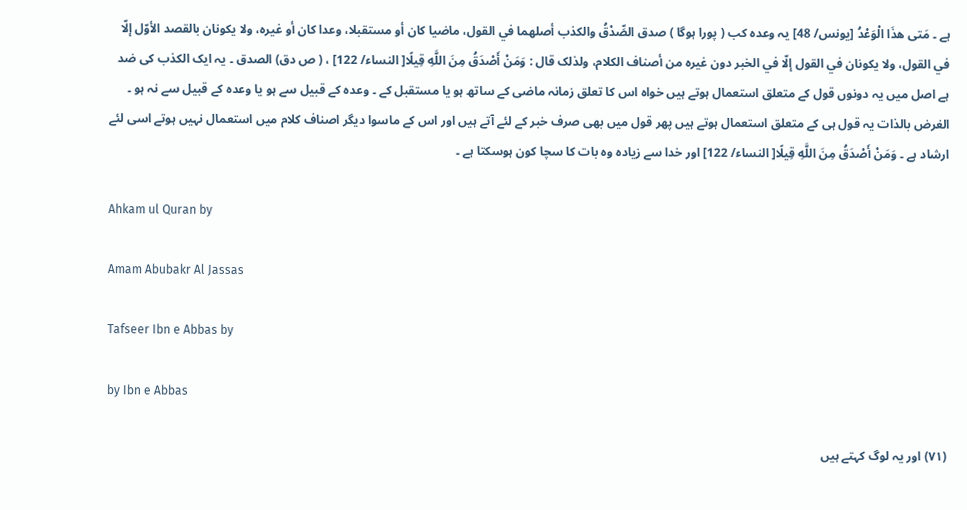ہے ۔ مَتى هذَا الْوَعْدُ [يونس/ 48] یہ وعدہ کب ( پورا ہوگا ) صدق الصِّدْقُ والکذب أصلهما في القول، ماضیا کان أو مستقبلا، وعدا کان أو غيره، ولا يکونان بالقصد الأوّل إلّا في القول، ولا يکونان في القول إلّا في الخبر دون غيره من أصناف الکلام، ولذلک قال : وَمَنْ أَصْدَقُ مِنَ اللَّهِ قِيلًا[ النساء/ 122] ، ( ص دق) الصدق ۔ یہ ایک الکذب کی ضد ہے اصل میں یہ دونوں قول کے متعلق استعمال ہوتے ہیں خواہ اس کا تعلق زمانہ ماضی کے ساتھ ہو یا مستقبل کے ۔ وعدہ کے قبیل سے ہو یا وعدہ کے قبیل سے نہ ہو ۔ الغرض بالذات یہ قول ہی کے متعلق استعمال ہوتے ہیں پھر قول میں بھی صرف خبر کے لئے آتے ہیں اور اس کے ماسوا دیگر اصناف کلام میں استعمال نہیں ہوتے اسی لئے ارشاد ہے ۔ وَمَنْ أَصْدَقُ مِنَ اللَّهِ قِيلًا[ النساء/ 122] اور خدا سے زیادہ وہ بات کا سچا کون ہوسکتا ہے ۔

Ahkam ul Quran by

Amam Abubakr Al Jassas

Tafseer Ibn e Abbas by

by Ibn e Abbas

(٧١) اور یہ لوگ کہتے ہیں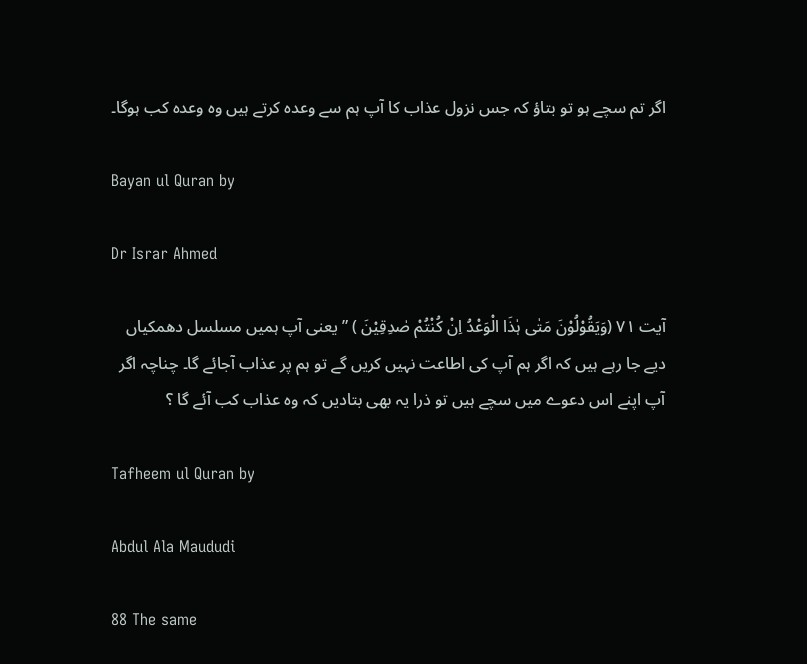اگر تم سچے ہو تو بتاؤ کہ جس نزول عذاب کا آپ ہم سے وعدہ کرتے ہیں وہ وعدہ کب ہوگا۔

Bayan ul Quran by

Dr Israr Ahmed

آیت ٧١ (وَیَقُوْلُوْنَ مَتٰی ہٰذَا الْوَعْدُ اِنْ کُنْتُمْ صٰدِقِیْنَ ) ” یعنی آپ ہمیں مسلسل دھمکیاں دیے جا رہے ہیں کہ اگر ہم آپ کی اطاعت نہیں کریں گے تو ہم پر عذاب آجائے گا۔ چناچہ اگر آپ اپنے اس دعوے میں سچے ہیں تو ذرا یہ بھی بتادیں کہ وہ عذاب کب آئے گا ؟

Tafheem ul Quran by

Abdul Ala Maududi

88 The same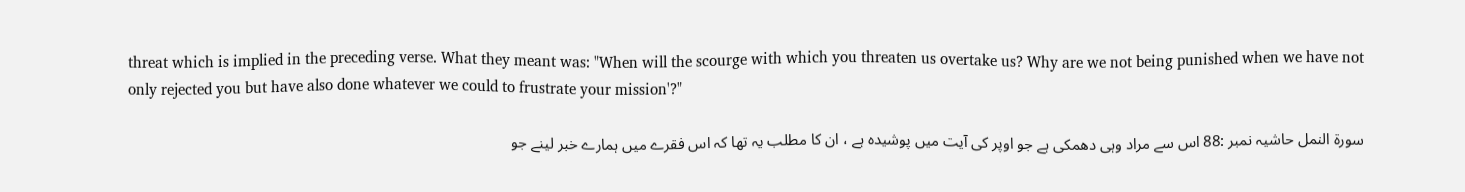threat which is implied in the preceding verse. What they meant was: "When will the scourge with which you threaten us overtake us? Why are we not being punished when we have not only rejected you but have also done whatever we could to frustrate your mission'?"

سورة النمل حاشیہ نمبر :88 اس سے مراد وہی دھمکی ہے جو اوپر کی آیت میں پوشیدہ ہے ، ان کا مطلب یہ تھا کہ اس فقرے میں ہمارے خبر لینے جو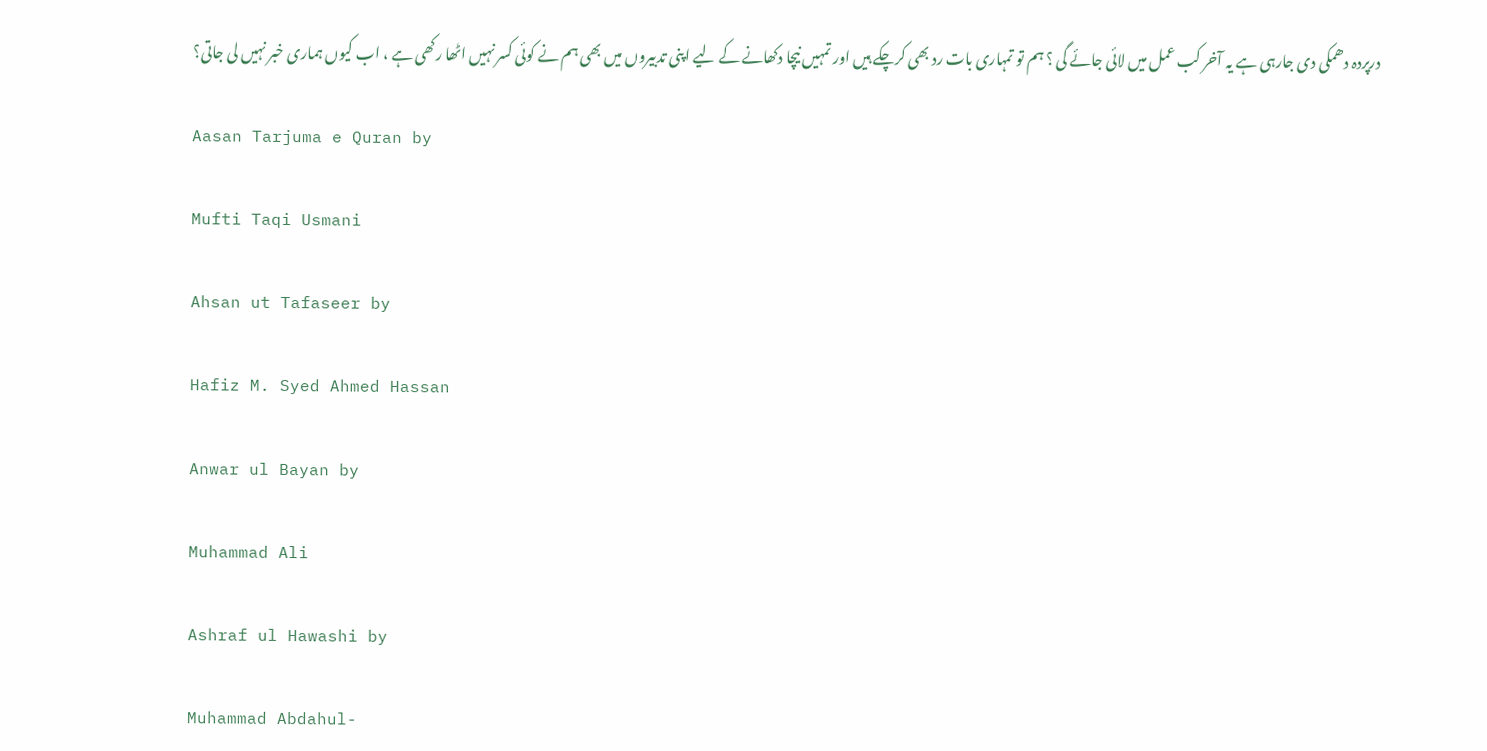درپردہ دھمکی دی جارہی ہے یہ آخر کب عمل میں لائی جائے گی ؟ ہم تو تمہاری بات رد بھی کرچکے ہیں اور تمہیں نیچا دکھانے کے لیے اپنی تدبیروں میں بھی ہم نے کوئی کسر نہیں اٹھا رکھی ہے ، اب کیوں ہماری خبر نہیں لی جاتی؟

Aasan Tarjuma e Quran by

Mufti Taqi Usmani

Ahsan ut Tafaseer by

Hafiz M. Syed Ahmed Hassan

Anwar ul Bayan by

Muhammad Ali

Ashraf ul Hawashi by

Muhammad Abdahul-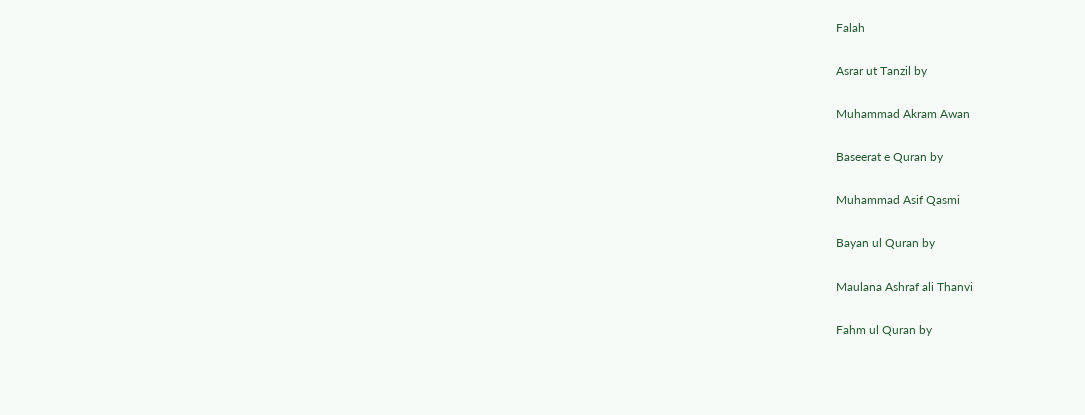Falah

Asrar ut Tanzil by

Muhammad Akram Awan

Baseerat e Quran by

Muhammad Asif Qasmi

Bayan ul Quran by

Maulana Ashraf ali Thanvi

Fahm ul Quran by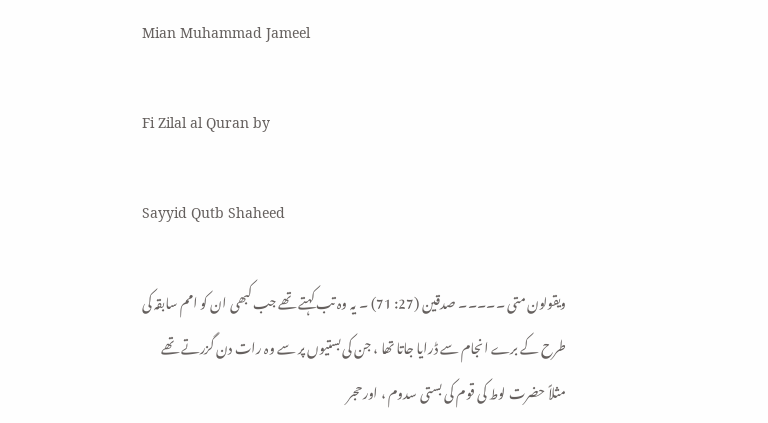Mian Muhammad Jameel

Fi Zilal al Quran by

Sayyid Qutb Shaheed

ویقولون متی ۔۔۔۔۔ صدقین (27: 71) ۔ یہ وہ تب کہتے تھے جب کبھی ان کو امم سابقہ کی طرح کے برے انجام سے ڈرایا جاتا تھا ، جن کی بستیوں پر سے وہ رات دن گزرتے تھے مثلاً حضرت لوط کی قوم کی بستی سدوم ، اور حجر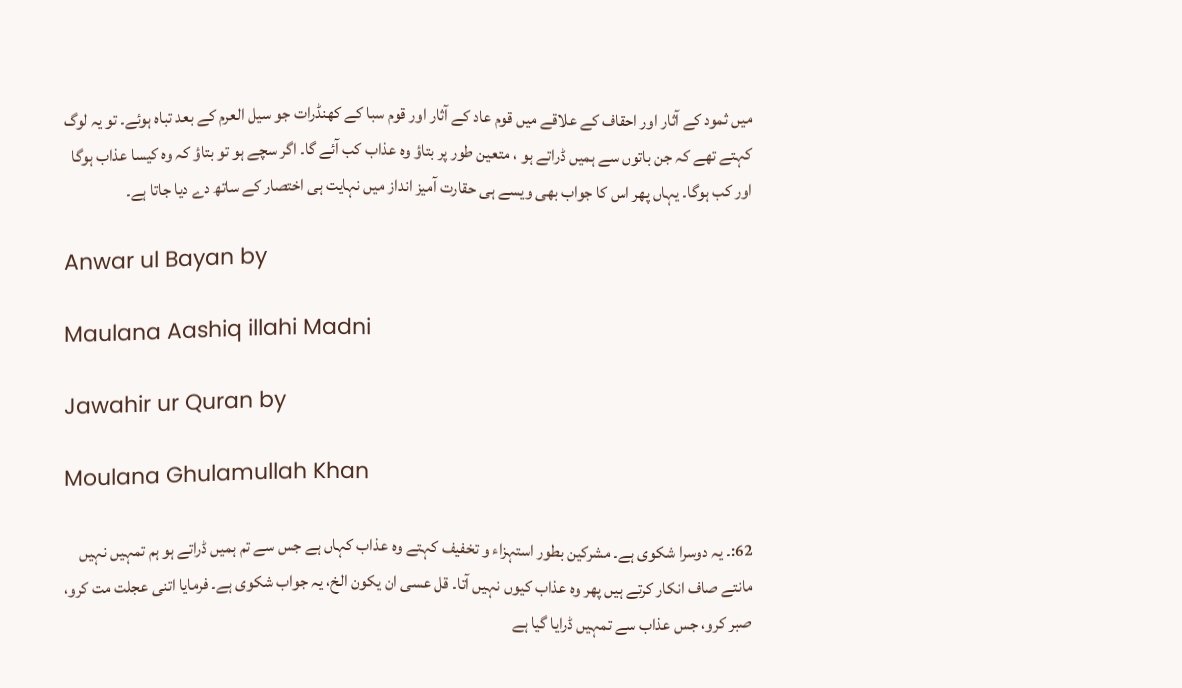میں ثمود کے آثار اور احقاف کے علاقے میں قوم عاد کے آثار اور قوم سبا کے کھنڈرات جو سیل العرم کے بعد تباہ ہوئے۔ تو یہ لوگ کہتے تھے کہ جن باتوں سے ہمیں ڈراتے ہو ، متعین طور پر بتاؤ وہ عذاب کب آئے گا۔ اگر سچے ہو تو بتاؤ کہ وہ کیسا عذاب ہوگا اور کب ہوگا۔ یہاں پھر اس کا جواب بھی ویسے ہی حقارت آمیز انداز میں نہایت ہی اختصار کے ساتھ دے دیا جاتا ہے۔

Anwar ul Bayan by

Maulana Aashiq illahi Madni

Jawahir ur Quran by

Moulana Ghulamullah Khan

62:۔ یہ دوسرا شکوی ہے۔ مشرکین بطور استہزاء و تخفیف کہتے وہ عذاب کہاں ہے جس سے تم ہمیں ڈراتے ہو ہم تمہیں نہیں مانتے صاف انکار کرتے ہیں پھر وہ عذاب کیوں نہیں آتا۔ قل عسی ان یکون الخ، یہ جواب شکوی ہے۔ فرمایا اتنی عجلت مت کرو، صبر کرو، جس عذاب سے تمہیں ڈرایا گیا ہے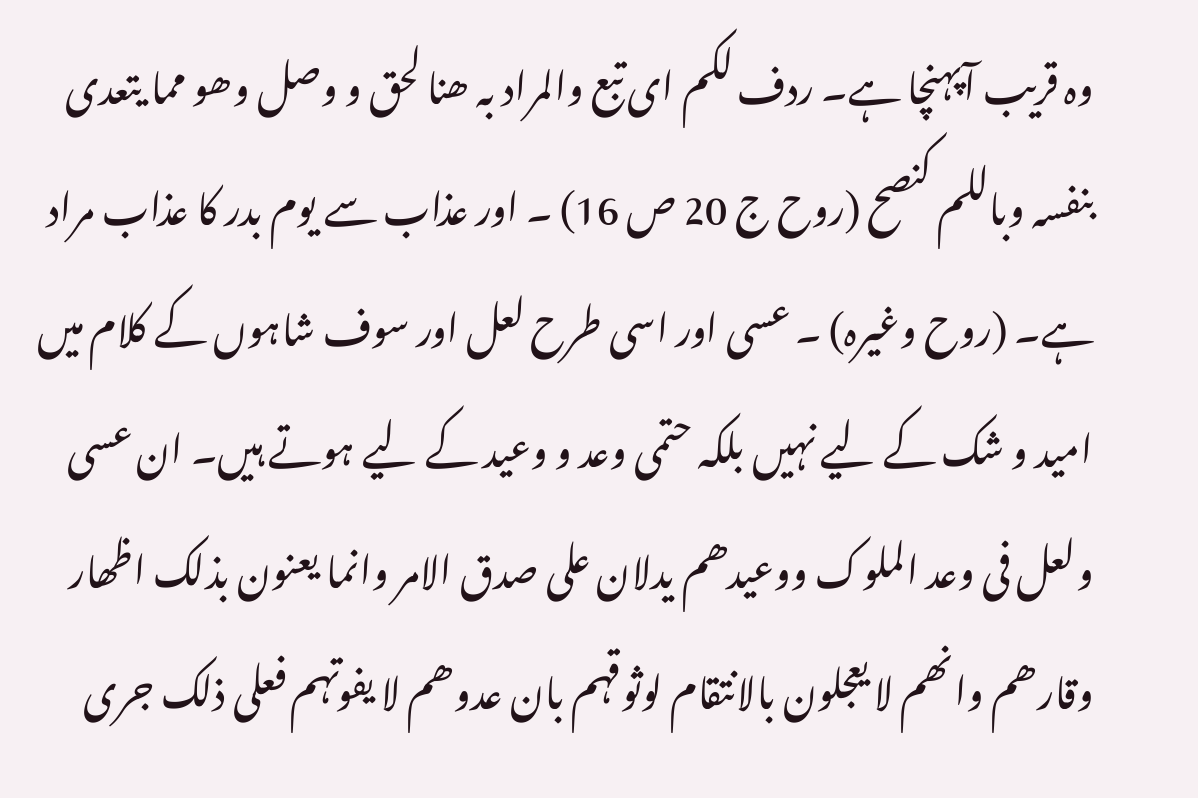وہ قریب آپہنچا ہے۔ ردف لکم ای تبع والمراد بہ ھنا لحق و وصل وھو مما یتعدی بنفسہ وباللم کنصح (روح ج 20 ص 16) ۔ اور عذاب سے یوم بدر کا عذاب مراد ہے۔ (روح وغیرہ) ۔ عسی اور اسی طرح لعل اور سوف شاہوں کے کلام میں امید و شک کے لیے نہیں بلکہ حتمی وعد و وعید کے لیے ہوتے ہیں۔ ان عسی ولعل فی وعد الملوک ووعیدھم یدلان علی صدق الامر وانما یعنون بذلک اظھار وقارھم وانھم لا یعجلون بالانتقام لوثوقہم بان عدوھم لا یفوتہم فعلی ذلک جری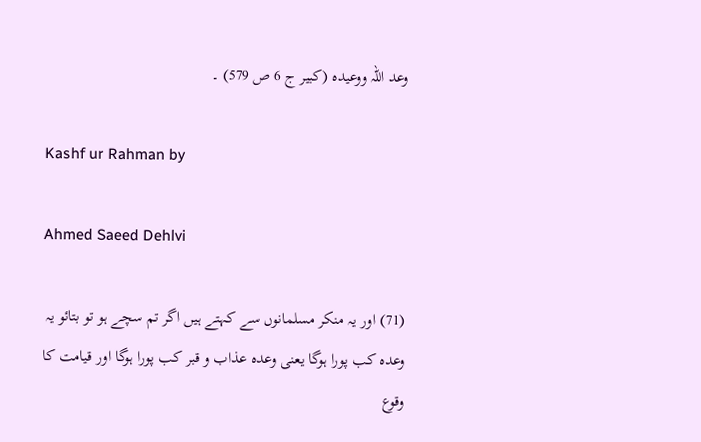وعد اللہ ووعیدہ (کبیر ج 6 ص 579) ۔

Kashf ur Rahman by

Ahmed Saeed Dehlvi

(71) اور یہ منکر مسلمانوں سے کہتے ہیں اگر تم سچے ہو تو بتائو یہ وعدہ کب پورا ہوگا یعنی وعدہ عذاب و قبر کب پورا ہوگا اور قیامت کا وقوع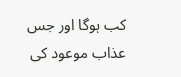کب ہوگا اور جس عذاب موعود کی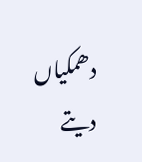دھمکیاں دیتے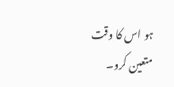ہو اس کا وقت متعین کرو۔